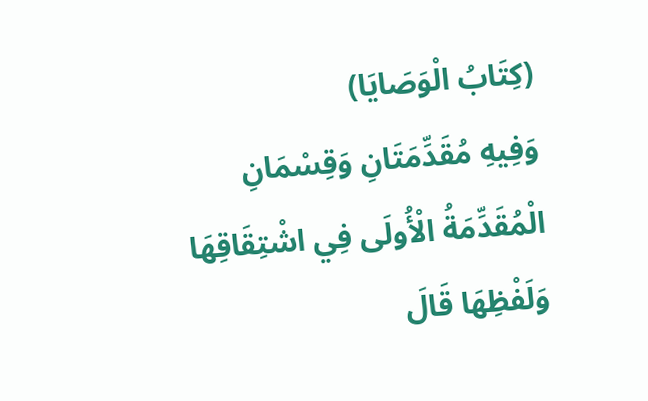(كِتَابُ الْوَصَايَا)
وَفِيهِ مُقَدِّمَتَانِ وَقِسْمَانِ الْمُقَدِّمَةُ الْأُولَى فِي اشْتِقَاقِهَا وَلَفْظِهَا قَالَ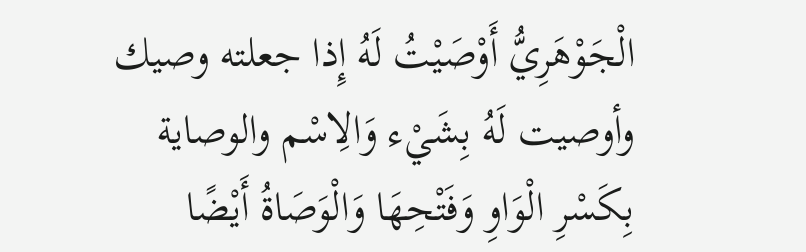الْجَوْهَرِيُّ أَوْصَيْتُ لَهُ إِذا جعلته وصيك وأوصيت لَهُ بِشَيْء وَالِاسْم والوصاية بِكَسْرِ الْوَاوِ وَفَتْحِهَا وَالْوَصَاةُ أَيْضًا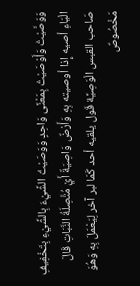وَوَصَّيْتُ وَأَوْصَيْتُ بِمَعْنًى وَاحِدٍ وَوَصَيْتُ الشَّيْءَ بِالشَّيْءِ بِتَخْفِيفِ الْيَاءِ أصيه إِذا أوصيته بِهِ وَأَرْضٌ وَاصِيَةٌ أَيْ مُتَّصِلَةُ النَّبَاتِ قَالَ صَاحب القبس الْوَصِيَّة قَول يلقيه أحد كَمَا لبر آخر لِيَعْمَلَ بِهِ وَهُوَ مَخْصُوصٌ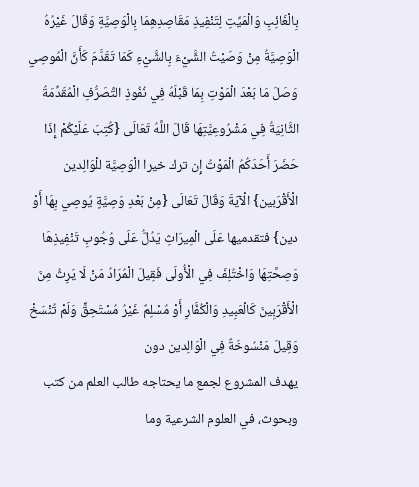بِالْغَائِبِ وَالْمَيِّتِ لِتَنْفِيذِ مَقَاصِدِهِمَا بِالْوَصِيَّةِ وَقَالَ غَيْرُهُ الْوَصِيَّةُ مِنْ وَصَيْتُ الشَّيْءَ بِالشَّيْءِ كَمَا تَقَدَّمَ كَأَنَّ الْمُوصِي وَصَلَ مَا بَعْدَ الْمَوْتِ بِمَا قَبْلَهُ فِي نُفُوذِ التَّصَرُّفِ الْمُقَدِّمَةُ الثَّانِيَةُ فِي مَشْرُوعِيَّتِهَا قَالَ اللَّهُ تَعَالَى {كُتِبَ عَلَيْكُمْ إِذَا حَضَرَ أَحَدَكُمُ الْمَوْتُ إِن ترك خيرا الْوَصِيَّة للْوَالِدين الْأَقْرَبين} الْآيَةَ وَقَالَ تَعَالَى {مِنْ بَعْدِ وَصِيَّةٍ يُوصِي بِهَا أَوْ دين} فتقدميها عَلَى الْمِيرَاثِ يَدُلُّ عَلَى وُجُوبِ تَنْفِيذِهَا وَصِحَّتِهَا وَاخْتُلِفَ فِي الْأُولَى فَقِيلَ الْمُرَادُ مَنْ لَا يَرِثُ مِنَ الْأَقْرَبِينَ كَالْعَبِيدِ وَالْكُفَّارِ أَوْ مُسْلِمٌ غَيْرُ مُسْتَحِقٍّ وَلَمْ تُنْسَخْ وَقِيلَ مَنْسُوخَةٌ فِي الْوَالِدين دون
يهدف المشروع لجمع ما يحتاجه طالب العلم من كتب وبحوث، في العلوم الشرعية وما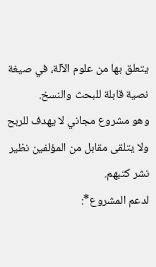يتعلق بها من علوم الآلة، في صيغة نصية قابلة للبحث والنسخ.
وهو مشروع مجاني لا يهدف للربح ولا يتلقى مقابل من المؤلفين نظير نشر كتبهم.
لدعم المشروع*: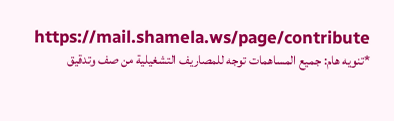https://mail.shamela.ws/page/contribute
*تنويه هام: جميع المساهمات توجه للمصاريف التشغيلية من صف وتدقيق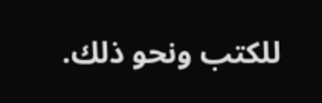للكتب ونحو ذلك.